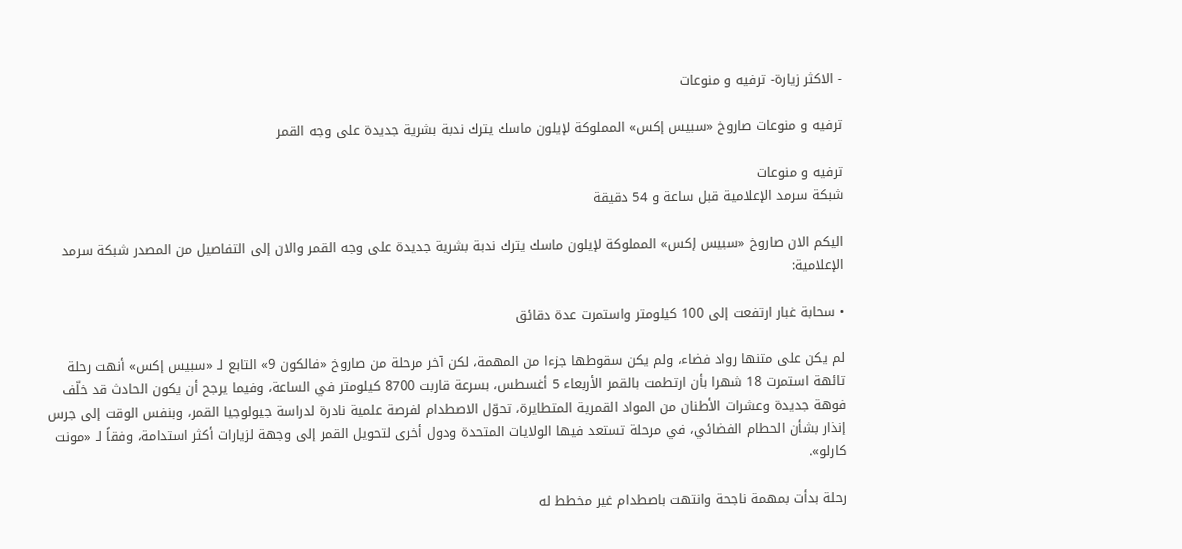- الاكثر زيارة- ترفيه و منوعات

ترفيه و منوعات صاروخ «سبيس إكس» المملوكة لإيلون ماسك يترك ندبة بشرية جديدة على وجه القمر

ترفيه و منوعات
شبكة سرمد الإعلامية قبل ساعة و 54 دقيقة

اليكم الان صاروخ «سبيس إكس» المملوكة لإيلون ماسك يترك ندبة بشرية جديدة على وجه القمر والان إلى التفاصيل من المصدر شبكة سرمد الإعلامية:

• سحابة غبار ارتفعت إلى 100 كيلومتر واستمرت عدة دقائق

لم يكن على متنها رواد فضاء، ولم يكن سقوطها جزءا من المهمة، لكن آخر مرحلة من صاروخ «فالكون 9» التابع لـ «سبيس إكس» أنهت رحلة تائهة استمرت 18 شهرا بأن ارتطمت بالقمر الأربعاء 5 أغسطس، بسرعة قاربت 8700 كيلومتر في الساعة، وفيما يرجح أن يكون الحادث قد خلّف فوهة جديدة وعشرات الأطنان من المواد القمرية المتطايرة، تحوّل الاصطدام لفرصة علمية نادرة لدراسة جيولوجيا القمر، وبنفس الوقت إلى جرس إنذار بشأن الحطام الفضائي، في مرحلة تستعد فيها الولايات المتحدة ودول أخرى لتحويل القمر إلى وجهة لزيارات أكثر استدامة، وفقاً لـ «مونت كارلو».

رحلة بدأت بمهمة ناجحة وانتهت باصطدام غير مخطط له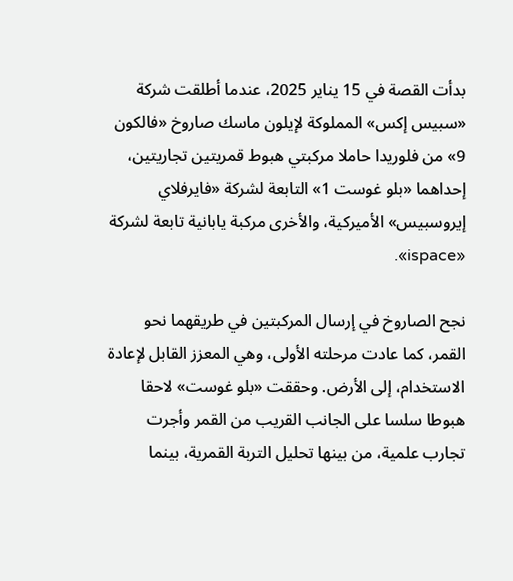بدأت القصة في 15 يناير 2025، عندما أطلقت شركة «سبيس إكس» المملوكة لإيلون ماسك صاروخ «فالكون 9» من فلوريدا حاملا مركبتي هبوط قمريتين تجاريتين، إحداهما «بلو غوست 1» التابعة لشركة «فايرفلاي إيروسبيس» الأميركية، والأخرى مركبة يابانية تابعة لشركة «ispace».

نجح الصاروخ في إرسال المركبتين في طريقهما نحو القمر، كما عادت مرحلته الأولى، وهي المعزز القابل لإعادة الاستخدام، إلى الأرض. وحققت «بلو غوست» لاحقا هبوطا سلسا على الجانب القريب من القمر وأجرت تجارب علمية، من بينها تحليل التربة القمرية، بينما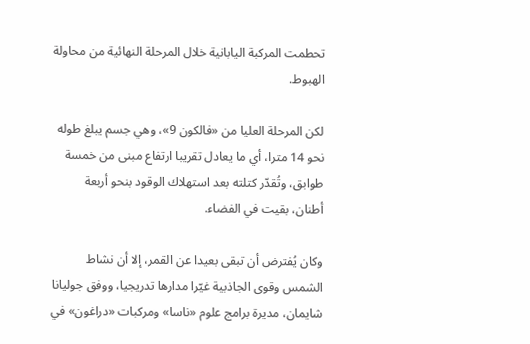تحطمت المركبة اليابانية خلال المرحلة النهائية من محاولة الهبوط.

لكن المرحلة العليا من «فالكون 9»، وهي جسم يبلغ طوله نحو 14 مترا، أي ما يعادل تقريبا ارتفاع مبنى من خمسة طوابق، وتُقدّر كتلته بعد استهلاك الوقود بنحو أربعة أطنان، بقيت في الفضاء.

وكان يُفترض أن تبقى بعيدا عن القمر، إلا أن نشاط الشمس وقوى الجاذبية غيّرا مدارها تدريجيا، ووفق جوليانا شايمان، مديرة برامج علوم «ناسا» ومركبات «دراغون» في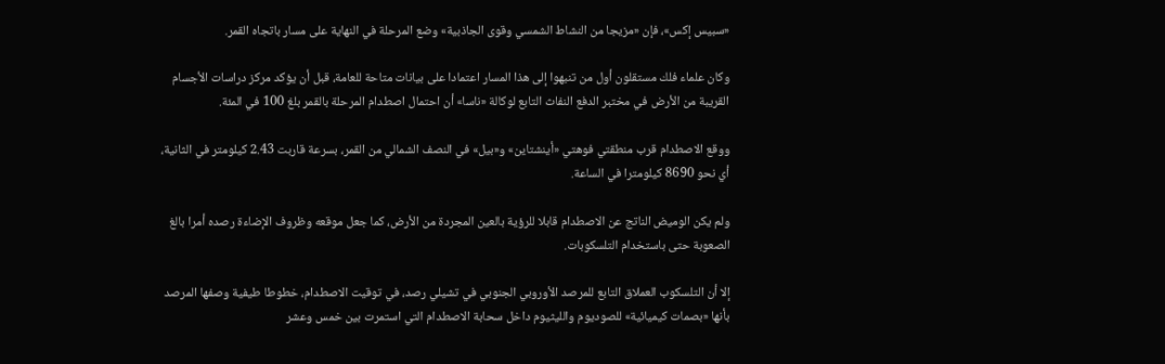«سبيس إكس»، فإن «مزيجا من النشاط الشمسي وقوى الجاذبية» وضع المرحلة في النهاية على مسار باتجاه القمر.

وكان علماء فلك مستقلون أول من تنبهوا إلى هذا المسار اعتمادا على بيانات متاحة للعامة، قبل أن يؤكد مركز دراسات الأجسام القريبة من الأرض في مختبر الدفع النفاث التابع لوكالة «ناسا» أن احتمال اصطدام المرحلة بالقمر بلغ 100 في المئة.

ووقع الاصطدام قرب منطقتي فوهتي «أينشتاين» و«بيل» في النصف الشمالي من القمر، بسرعة قاربت 2.43 كيلومتر في الثانية، أي نحو 8690 كيلومترا في الساعة.

ولم يكن الوميض الناتج عن الاصطدام قابلا للرؤية بالعين المجردة من الأرض، كما جعل موقعه وظروف الإضاءة رصده أمرا بالغ الصعوبة حتى باستخدام التلسكوبات.

إلا أن التلسكوب العملاق التابع للمرصد الأوروبي الجنوبي في تشيلي رصد، في توقيت الاصطدام، خطوطا طيفية وصفها المرصد بأنها «بصمات كيميائية» للصوديوم والليثيوم داخل سحابة الاصطدام التي استمرت بين خمس وعشر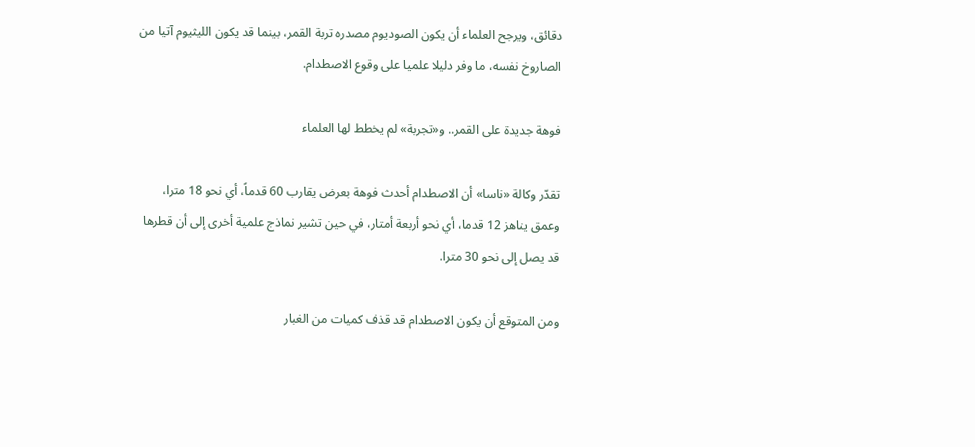دقائق، ويرجح العلماء أن يكون الصوديوم مصدره تربة القمر، بينما قد يكون الليثيوم آتيا من الصاروخ نفسه، ما وفر دليلا علميا على وقوع الاصطدام.

فوهة جديدة على القمر.. و«تجربة» لم يخطط لها العلماء

تقدّر وكالة «ناسا» أن الاصطدام أحدث فوهة بعرض يقارب 60 قدماً، أي نحو 18 مترا، وعمق يناهز 12 قدما، أي نحو أربعة أمتار، في حين تشير نماذج علمية أخرى إلى أن قطرها قد يصل إلى نحو 30 مترا.

ومن المتوقع أن يكون الاصطدام قد قذف كميات من الغبار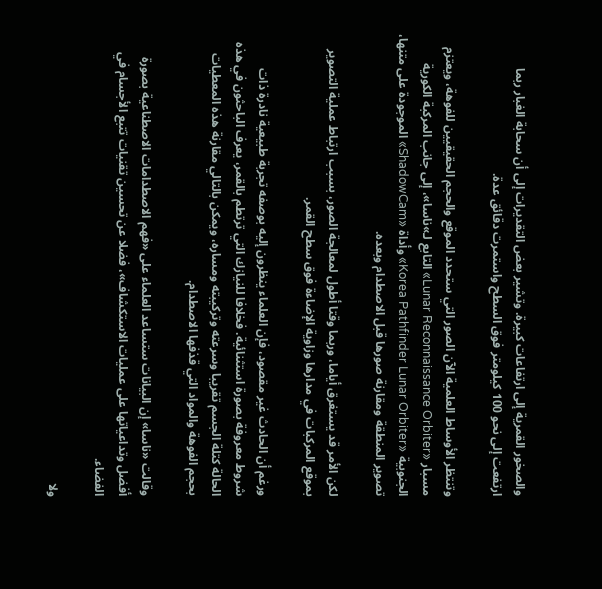والصخور القمرية إلى ارتفاعات كبيرة. وتشير بعض التقديرات إلى أن سحابة الغبار ربما ارتفعت إلى نحو 100 كيلومتر فوق السطح واستمرت دقائق عدة.

وتنتظر الأوساط العلمية الآن الصور التي ستحدد الموقع والحجم الحقيقيين للفوهة، ويعتزم مسبار «Lunar Reconnaissance Orbiter» التابع لـ»ناسا»، إلى جانب المركبة الكورية الجنوبية «Korea Pathfinder Lunar Orbiter» وأداة «ShadowCam» الموجودة على متنها، تصوير المنطقة ومقارنة صورها قبل الاصطدام وبعده.

لكن الأمر قد يستغرق أياما، وربما وقتا أطول لمعالجة الصور، بسبب ارتباط عملية التصوير بموقع المركبات في مدارها وزاوية الإضاءة فوق سطح القمر.

ورغم أن الحادث غير مقصود، فإن العلماء ينظرون إليه بوصفه تجربة طبيعية نادرة ذات شروط معروفة بصورة استثنائية. فخلافا للنيازك التي ترتطم بالقمر، يعرف الباحثون في هذه الحالة كتلة الجسم تقريبا وسرعته وتركيبته ومساره، ويمكن بالتالي مقارنة هذه المعطيات بحجم الفوهة والمواد التي قذفها الاصطدام.

وقالت «ناسا» إن البيانات ستساعد العلماء على «فهم الاصطدامات الاصطناعية بصورة أفضل وتداعياتها على عمليات الاستكشاف»، فضلا عن تحسين تقنيات تتبع الأجسام في الفضاء.

ولا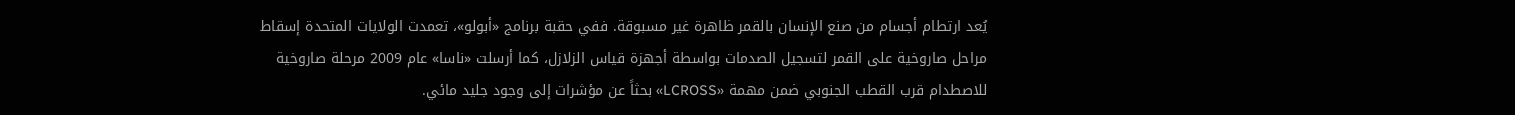يُعد ارتطام أجسام من صنع الإنسان بالقمر ظاهرة غير مسبوقة. ففي حقبة برنامج «أبولو»، تعمدت الولايات المتحدة إسقاط مراحل صاروخية على القمر لتسجيل الصدمات بواسطة أجهزة قياس الزلازل، كما أرسلت «ناسا» عام 2009 مرحلة صاروخية للاصطدام قرب القطب الجنوبي ضمن مهمة «LCROSS» بحثاً عن مؤشرات إلى وجود جليد مائي.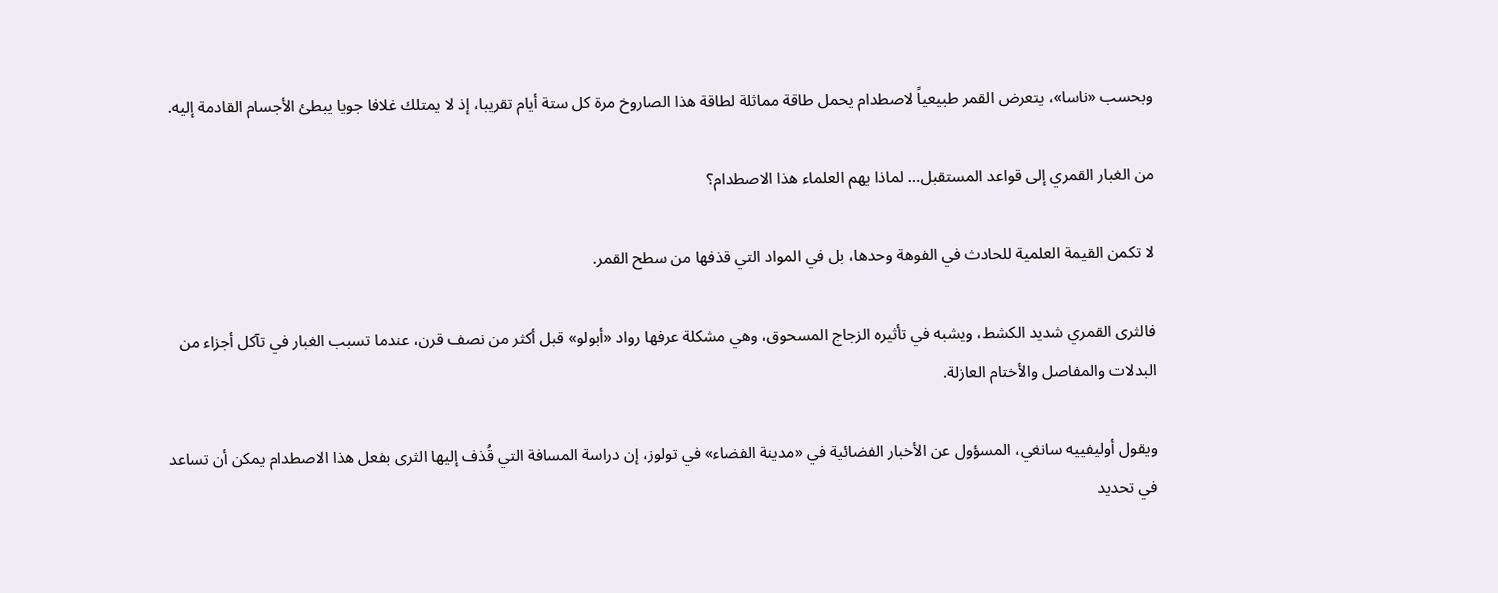وبحسب «ناسا»، يتعرض القمر طبيعياً لاصطدام يحمل طاقة مماثلة لطاقة هذا الصاروخ مرة كل ستة أيام تقريبا، إذ لا يمتلك غلافا جويا يبطئ الأجسام القادمة إليه.

من الغبار القمري إلى قواعد المستقبل… لماذا يهم العلماء هذا الاصطدام؟

لا تكمن القيمة العلمية للحادث في الفوهة وحدها، بل في المواد التي قذفها من سطح القمر.

فالثرى القمري شديد الكشط، ويشبه في تأثيره الزجاج المسحوق، وهي مشكلة عرفها رواد «أبولو» قبل أكثر من نصف قرن، عندما تسبب الغبار في تآكل أجزاء من البدلات والمفاصل والأختام العازلة.

ويقول أوليفييه سانغي، المسؤول عن الأخبار الفضائية في «مدينة الفضاء» في تولوز، إن دراسة المسافة التي قُذف إليها الثرى بفعل هذا الاصطدام يمكن أن تساعد في تحديد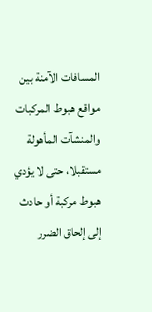المسافات الآمنة بين مواقع هبوط المركبات والمنشآت المأهولة مستقبلا، حتى لا يؤدي هبوط مركبة أو حادث إلى إلحاق الضرر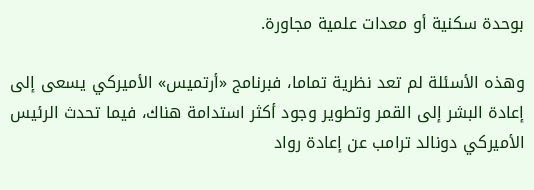بوحدة سكنية أو معدات علمية مجاورة.

وهذه الأسئلة لم تعد نظرية تماما، فبرنامج «أرتميس» الأميركي يسعى إلى إعادة البشر إلى القمر وتطوير وجود أكثر استدامة هناك، فيما تحدث الرئيس الأميركي دونالد ترامب عن إعادة رواد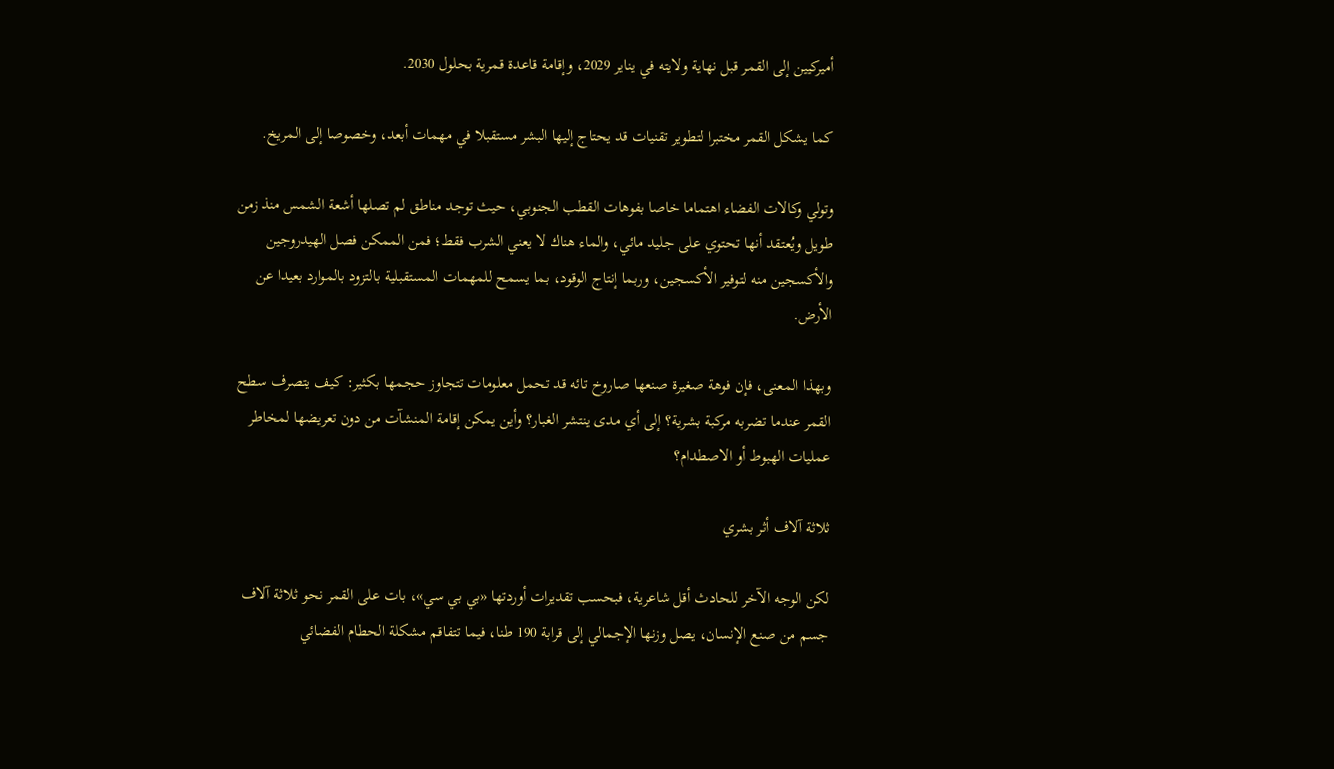أميركيين إلى القمر قبل نهاية ولايته في يناير 2029، وإقامة قاعدة قمرية بحلول 2030.

كما يشكل القمر مختبرا لتطوير تقنيات قد يحتاج إليها البشر مستقبلا في مهمات أبعد، وخصوصا إلى المريخ.

وتولي وكالات الفضاء اهتماما خاصا بفوهات القطب الجنوبي، حيث توجد مناطق لم تصلها أشعة الشمس منذ زمن طويل ويُعتقد أنها تحتوي على جليد مائي، والماء هناك لا يعني الشرب فقط؛ فمن الممكن فصل الهيدروجين والأكسجين منه لتوفير الأكسجين، وربما إنتاج الوقود، بما يسمح للمهمات المستقبلية بالتزود بالموارد بعيدا عن الأرض.

وبهذا المعنى، فإن فوهة صغيرة صنعها صاروخ تائه قد تحمل معلومات تتجاوز حجمها بكثير: كيف يتصرف سطح القمر عندما تضربه مركبة بشرية؟ إلى أي مدى ينتشر الغبار؟ وأين يمكن إقامة المنشآت من دون تعريضها لمخاطر عمليات الهبوط أو الاصطدام؟

ثلاثة آلاف أثر بشري

لكن الوجه الآخر للحادث أقل شاعرية، فبحسب تقديرات أوردتها «بي بي سي»، بات على القمر نحو ثلاثة آلاف جسم من صنع الإنسان، يصل وزنها الإجمالي إلى قرابة 190 طنا، فيما تتفاقم مشكلة الحطام الفضائي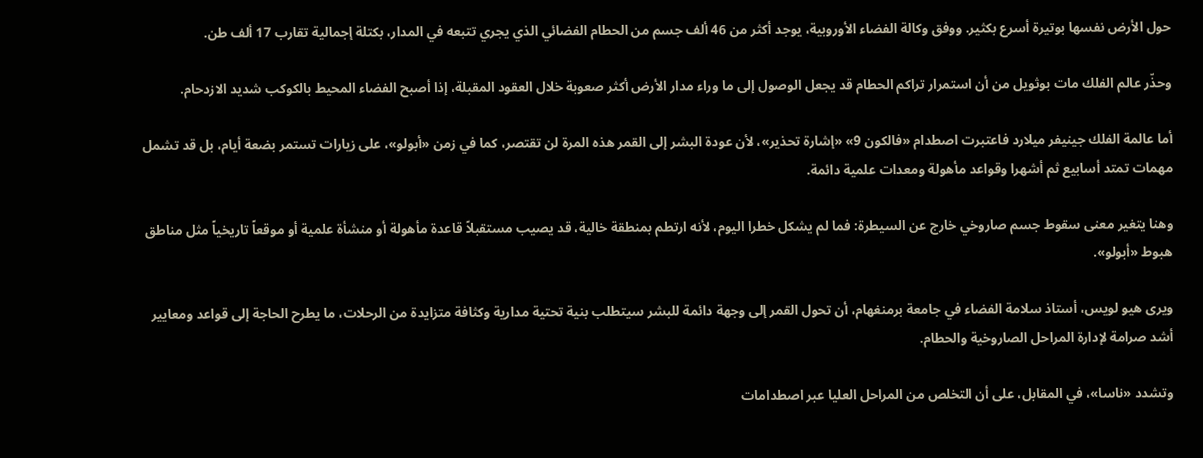حول الأرض نفسها بوتيرة أسرع بكثير. ووفق وكالة الفضاء الأوروبية، يوجد أكثر من 46 ألف جسم من الحطام الفضائي الذي يجري تتبعه في المدار، بكتلة إجمالية تقارب 17 ألف طن.

وحذّر عالم الفلك مات بوثويل من أن استمرار تراكم الحطام قد يجعل الوصول إلى ما وراء مدار الأرض أكثر صعوبة خلال العقود المقبلة، إذا أصبح الفضاء المحيط بالكوكب شديد الازدحام.

أما عالمة الفلك جينيفر ميلارد فاعتبرت اصطدام «فالكون 9» «إشارة تحذير»، لأن عودة البشر إلى القمر هذه المرة لن تقتصر، كما في زمن «أبولو»، على زيارات تستمر بضعة أيام، بل قد تشمل مهمات تمتد أسابيع ثم أشهرا وقواعد مأهولة ومعدات علمية دائمة.

وهنا يتغير معنى سقوط جسم صاروخي خارج عن السيطرة: فما لم يشكل خطرا اليوم، لأنه ارتطم بمنطقة خالية، قد يصيب مستقبلاً قاعدة مأهولة أو منشأة علمية أو موقعاً تاريخياً مثل مناطق هبوط «أبولو».

ويرى هيو لويس، أستاذ سلامة الفضاء في جامعة برمنغهام، أن تحول القمر إلى وجهة دائمة للبشر سيتطلب بنية تحتية مدارية وكثافة متزايدة من الرحلات، ما يطرح الحاجة إلى قواعد ومعايير أشد صرامة لإدارة المراحل الصاروخية والحطام.

وتشدد «ناسا»، في المقابل، على أن التخلص من المراحل العليا عبر اصطدامات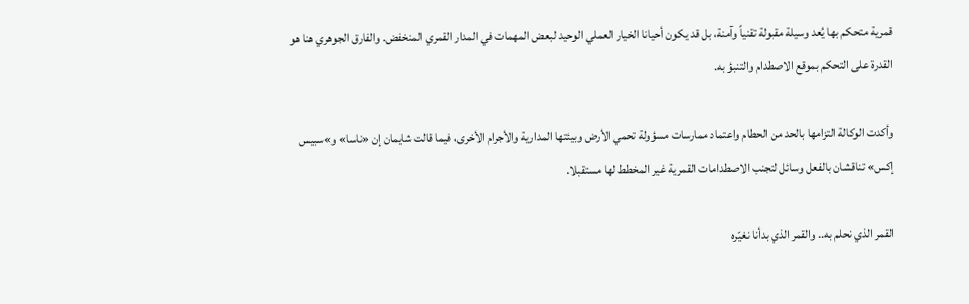قمرية متحكم بها يُعد وسيلة مقبولة تقنياً وآمنة، بل قد يكون أحيانا الخيار العملي الوحيد لبعض المهمات في المدار القمري المنخفض. والفارق الجوهري هنا هو القدرة على التحكم بموقع الاصطدام والتنبؤ به.

وأكدت الوكالة التزامها بالحد من الحطام واعتماد ممارسات مسؤولة تحمي الأرض وبيئتها المدارية والأجرام الأخرى، فيما قالت شايمان إن «ناسا» و»سبيس إكس» تناقشان بالفعل وسائل لتجنب الاصطدامات القمرية غير المخطط لها مستقبلا.

القمر الذي نحلم به.. والقمر الذي بدأنا نغيّره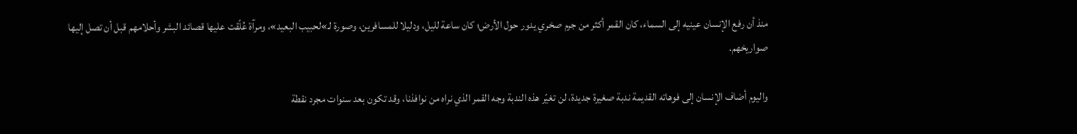منذ أن رفع الإنسان عينيه إلى السماء، كان القمر أكثر من جرم صخري يدور حول الأرض؛ كان ساعة لليل، ودليلا للمسافرين، وصورة لـ»لحبيب البعيد»، ومرآة عُلّقت عليها قصائد البشر وأحلامهم قبل أن تصل إليها صواريخهم.

واليوم أضاف الإنسان إلى فوهاته القديمة ندبة صغيرة جديدة، لن تغيّر هذه الندبة وجه القمر الذي نراه من نوافذنا، وقد تكون بعد سنوات مجرد نقطة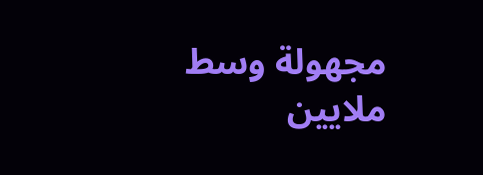مجهولة وسط ملايين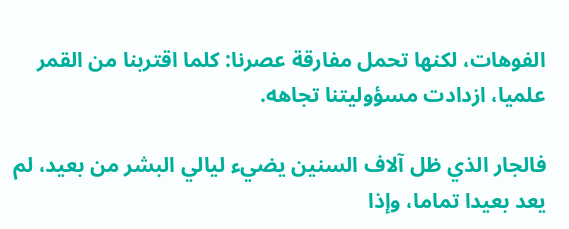الفوهات، لكنها تحمل مفارقة عصرنا: كلما اقتربنا من القمر علميا، ازدادت مسؤوليتنا تجاهه.

فالجار الذي ظل آلاف السنين يضيء ليالي البشر من بعيد، لم يعد بعيدا تماما، وإذا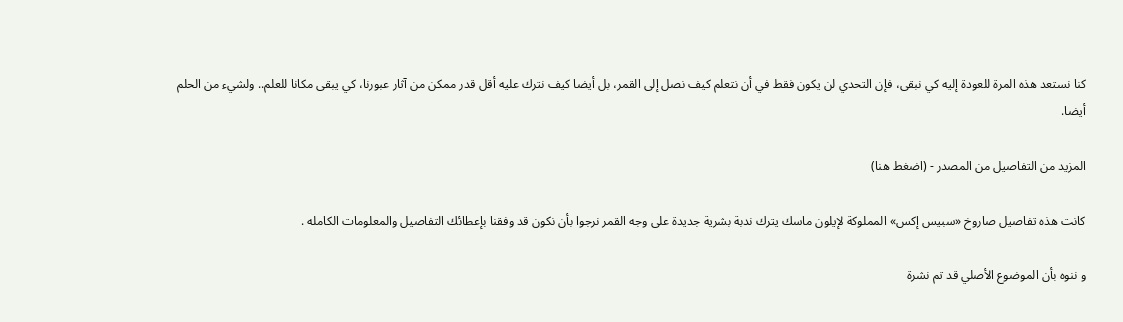كنا نستعد هذه المرة للعودة إليه كي نبقى، فإن التحدي لن يكون فقط في أن نتعلم كيف نصل إلى القمر، بل أيضا كيف نترك عليه أقل قدر ممكن من آثار عبورنا، كي يبقى مكانا للعلم.. ولشيء من الحلم أيضا.

المزيد من التفاصيل من المصدر - (اضغط هنا)

كانت هذه تفاصيل صاروخ «سبيس إكس» المملوكة لإيلون ماسك يترك ندبة بشرية جديدة على وجه القمر نرجوا بأن نكون قد وفقنا بإعطائك التفاصيل والمعلومات الكامله .

و ننوه بأن الموضوع الأصلي قد تم نشرة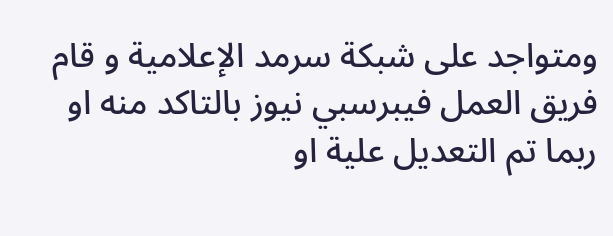ومتواجد على شبكة سرمد الإعلامية و قام فريق العمل فيبرسبي نيوز بالتاكد منه او ربما تم التعديل علية او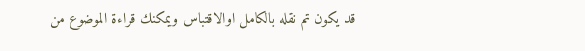قد يكون تم نقله بالكامل اوالاقتباس ويمكنك قراءة الموضوع من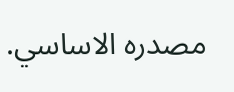مصدره الاساسي.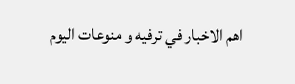اهم الاخبار في ترفيه و منوعات اليوم